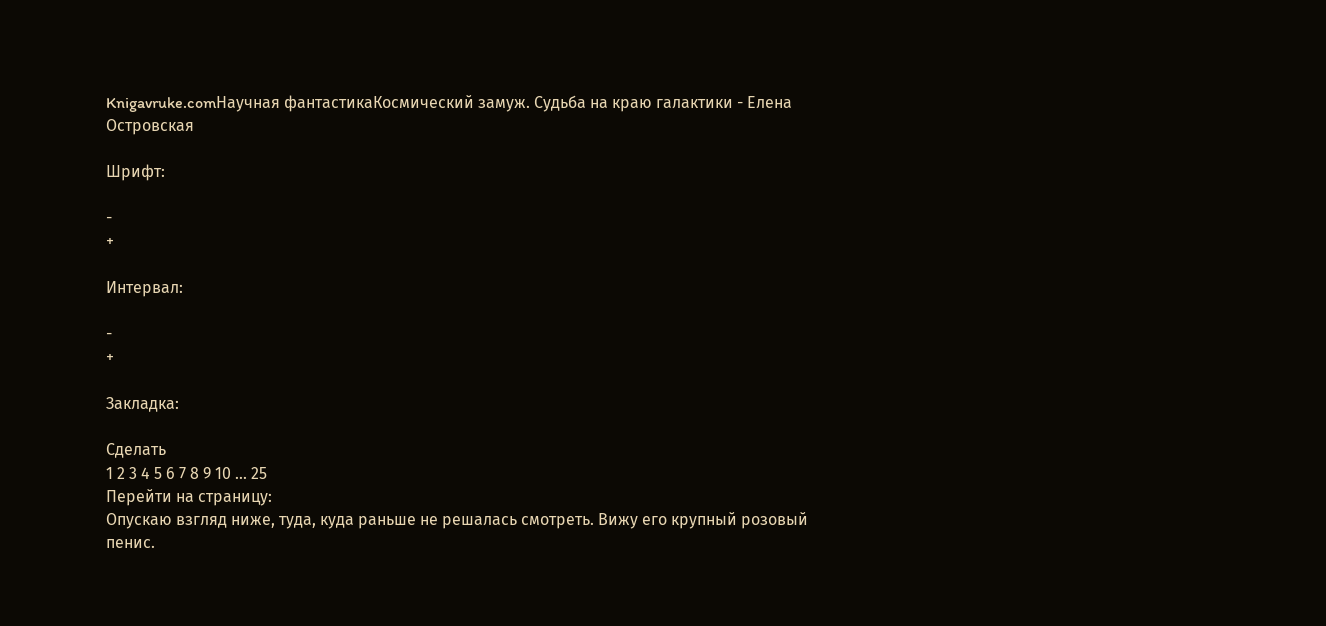Knigavruke.comНаучная фантастикаКосмический замуж. Судьба на краю галактики - Елена Островская

Шрифт:

-
+

Интервал:

-
+

Закладка:

Сделать
1 2 3 4 5 6 7 8 9 10 ... 25
Перейти на страницу:
Опускаю взгляд ниже, туда, куда раньше не решалась смотреть. Вижу его крупный розовый пенис.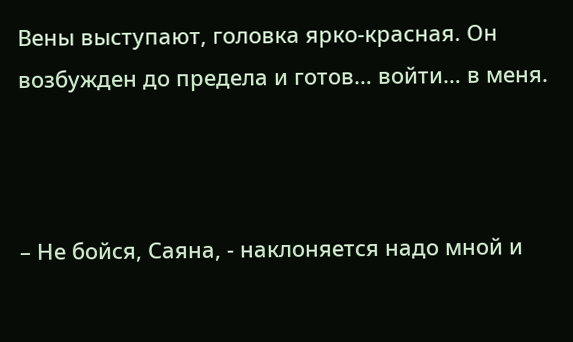Вены выступают, головка ярко-красная. Он возбужден до предела и готов… войти… в меня.



– Не бойся, Саяна, - наклоняется надо мной и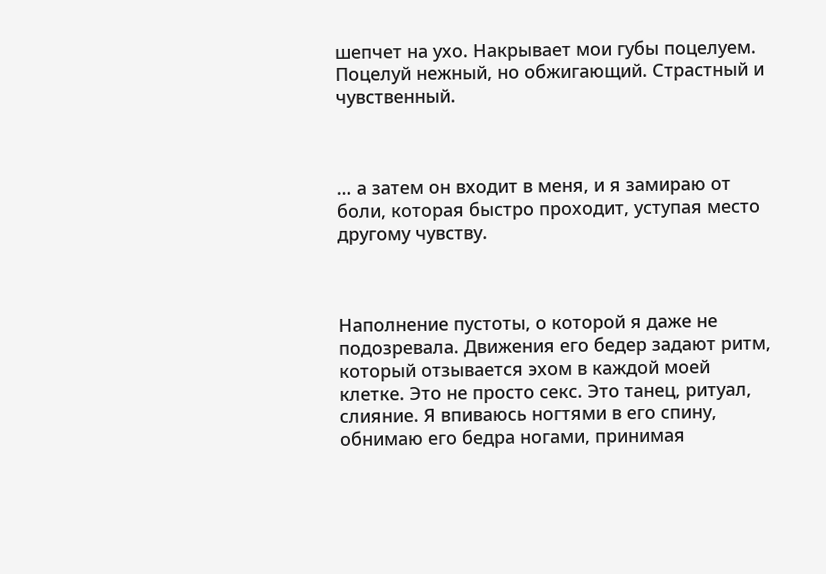шепчет на ухо. Накрывает мои губы поцелуем. Поцелуй нежный, но обжигающий. Страстный и чувственный.



… а затем он входит в меня, и я замираю от боли, которая быстро проходит, уступая место другому чувству.



Наполнение пустоты, о которой я даже не подозревала. Движения его бедер задают ритм, который отзывается эхом в каждой моей клетке. Это не просто секс. Это танец, ритуал, слияние. Я впиваюсь ногтями в его спину, обнимаю его бедра ногами, принимая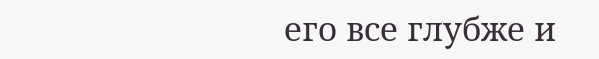его все глубже и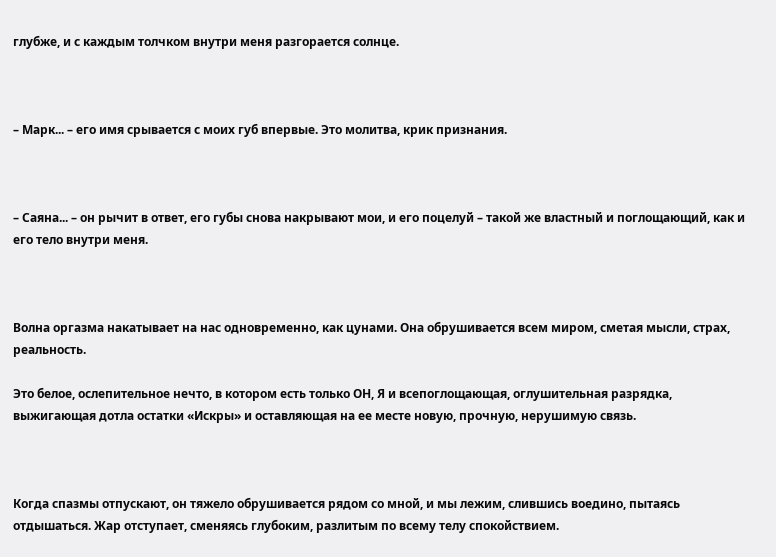глубже, и с каждым толчком внутри меня разгорается солнце.



– Марк... – его имя срывается с моих губ впервые. Это молитва, крик признания.



– Саяна... – он рычит в ответ, его губы снова накрывают мои, и его поцелуй – такой же властный и поглощающий, как и его тело внутри меня.



Волна оргазма накатывает на нас одновременно, как цунами. Она обрушивается всем миром, сметая мысли, страх, реальность.

Это белое, ослепительное нечто, в котором есть только ОН, Я и всепоглощающая, оглушительная разрядка, выжигающая дотла остатки «Искры» и оставляющая на ее месте новую, прочную, нерушимую связь.



Когда спазмы отпускают, он тяжело обрушивается рядом со мной, и мы лежим, слившись воедино, пытаясь отдышаться. Жар отступает, сменяясь глубоким, разлитым по всему телу спокойствием.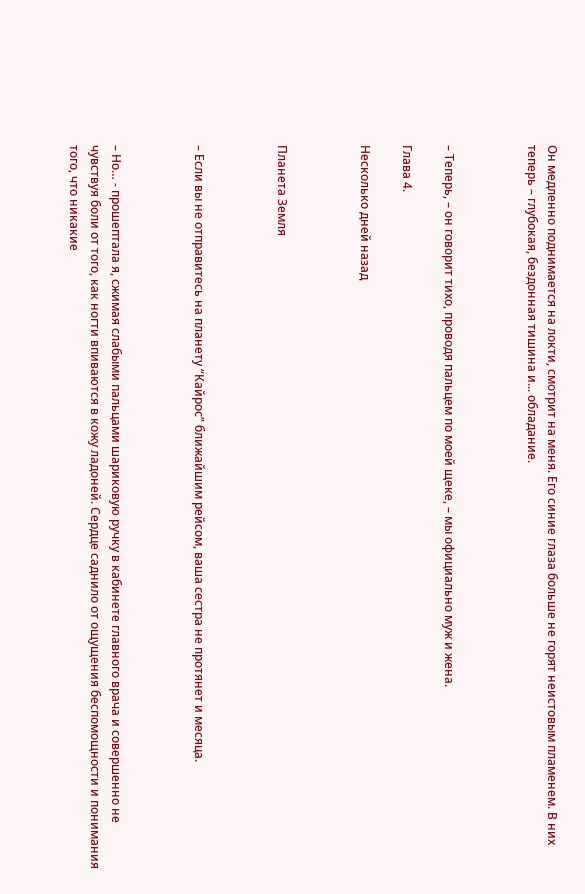Он медленно поднимается на локти, смотрит на меня. Его синие глаза больше не горят неистовым пламенем. В них теперь – глубокая, бездонная тишина и... обладание.



– Теперь, – он говорит тихо, проводя пальцем по моей щеке, – мы официально муж и жена.

Глава 4.

Несколько дней назад



Планета Земля



– Если вы не отправитесь на планету “Кайрос” ближайшим рейсом, ваша сестра не протянет и месяца.



– Но… - прошептала я, сжимая слабыми пальцами шариковую ручку в кабинете главного врача и совершенно не чувствуя боли от того, как ногти впиваются в кожу ладоней. Сердце саднило от ощущения беспомощности и понимания того, что никакие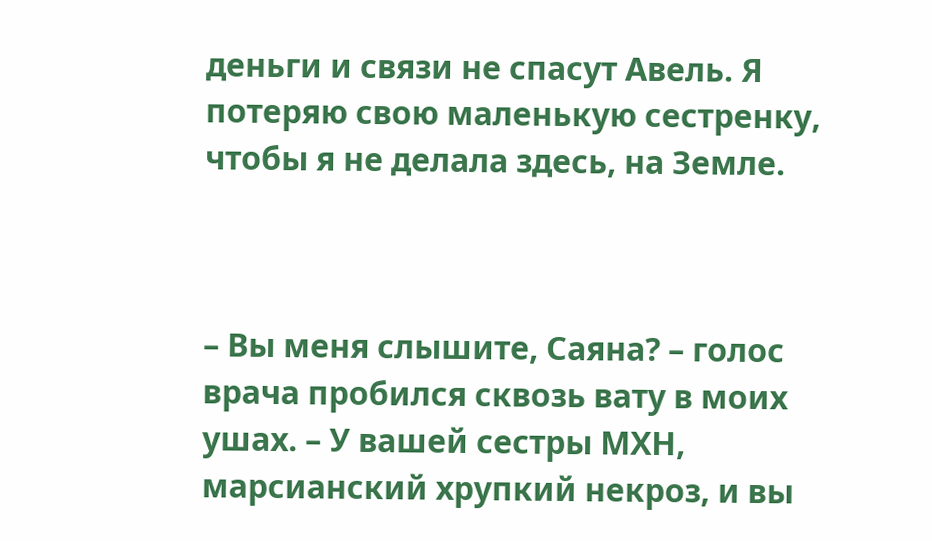деньги и связи не спасут Авель. Я потеряю свою маленькую сестренку, чтобы я не делала здесь, на Земле.



– Вы меня слышите, Саяна? – голос врача пробился сквозь вату в моих ушах. – У вашей сестры МХН, марсианский хрупкий некроз, и вы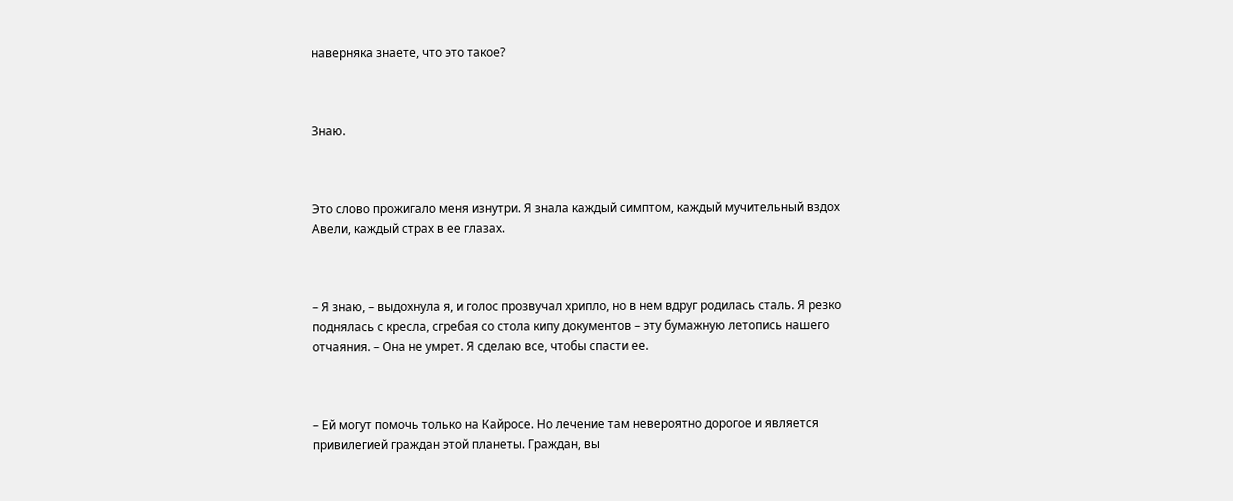наверняка знаете, что это такое?



Знаю.



Это слово прожигало меня изнутри. Я знала каждый симптом, каждый мучительный вздох Авели, каждый страх в ее глазах.



– Я знаю, – выдохнула я, и голос прозвучал хрипло, но в нем вдруг родилась сталь. Я резко поднялась с кресла, сгребая со стола кипу документов – эту бумажную летопись нашего отчаяния. – Она не умрет. Я сделаю все, чтобы спасти ее.



– Ей могут помочь только на Кайросе. Но лечение там невероятно дорогое и является привилегией граждан этой планеты. Граждан, вы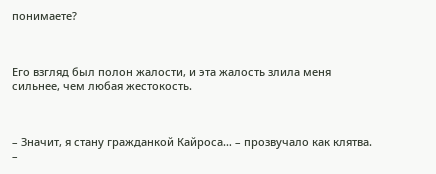понимаете?



Его взгляд был полон жалости, и эта жалость злила меня сильнее, чем любая жестокость.



– Значит, я стану гражданкой Кайроса… – прозвучало как клятва. –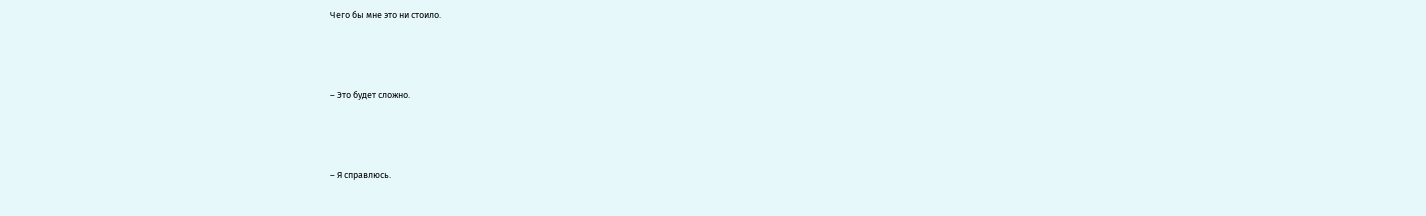Чего бы мне это ни стоило.



– Это будет сложно.



– Я справлюсь.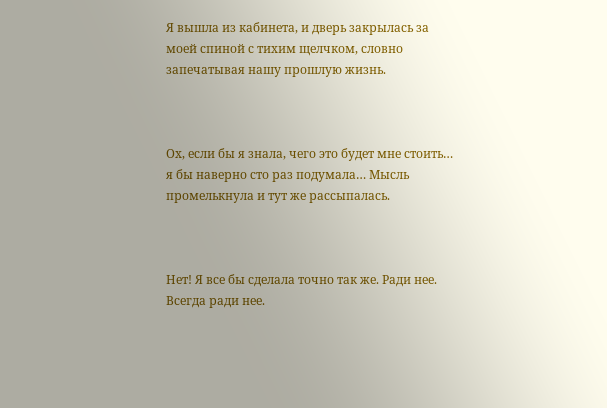Я вышла из кабинета, и дверь закрылась за моей спиной с тихим щелчком, словно запечатывая нашу прошлую жизнь.



Ох, если бы я знала, чего это будет мне стоить… я бы наверно сто раз подумала… Мысль промелькнула и тут же рассыпалась.



Нет! Я все бы сделала точно так же. Ради нее. Всегда ради нее.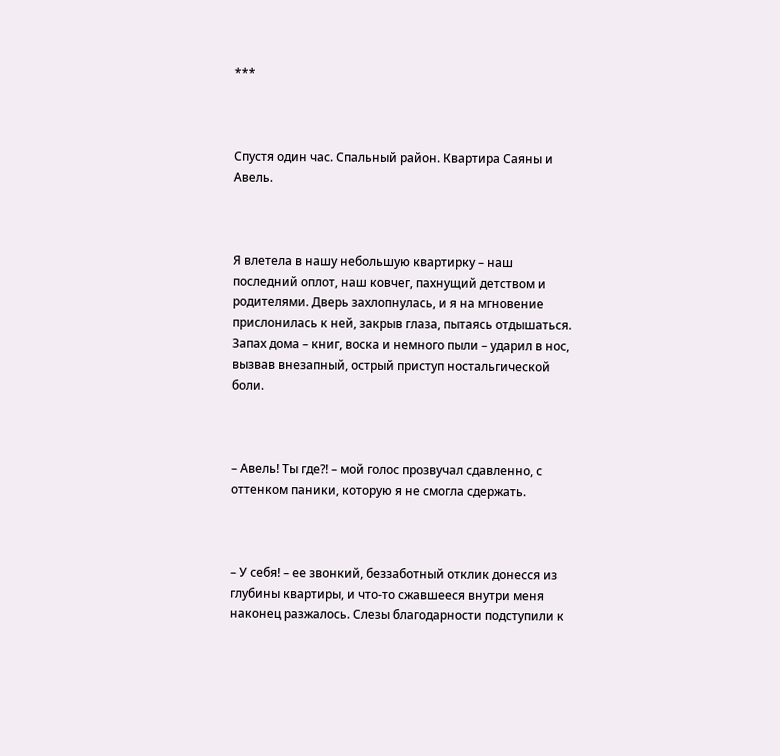***



Спустя один час. Спальный район. Квартира Саяны и Авель.



Я влетела в нашу небольшую квартирку – наш последний оплот, наш ковчег, пахнущий детством и родителями. Дверь захлопнулась, и я на мгновение прислонилась к ней, закрыв глаза, пытаясь отдышаться. Запах дома – книг, воска и немного пыли – ударил в нос, вызвав внезапный, острый приступ ностальгической боли.



– Авель! Ты где?! – мой голос прозвучал сдавленно, с оттенком паники, которую я не смогла сдержать.



– У себя! – ее звонкий, беззаботный отклик донесся из глубины квартиры, и что-то сжавшееся внутри меня наконец разжалось. Слезы благодарности подступили к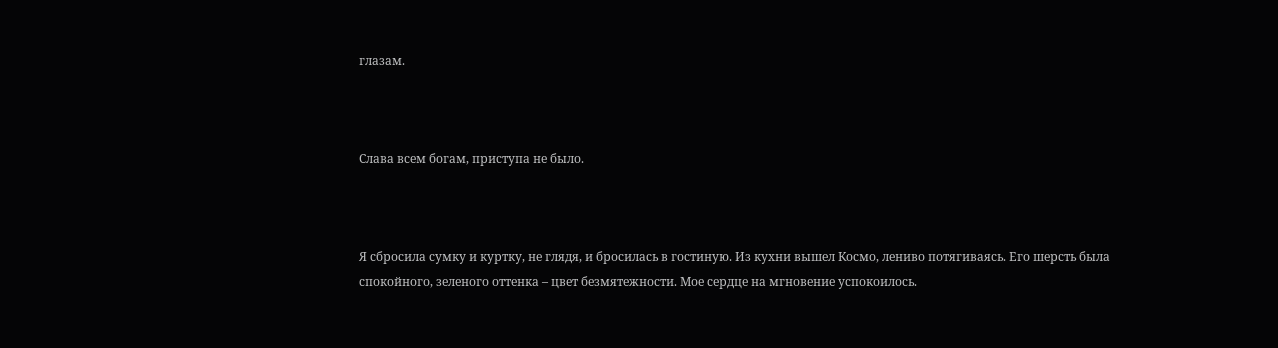глазам.



Слава всем богам, приступа не было.



Я сбросила сумку и куртку, не глядя, и бросилась в гостиную. Из кухни вышел Космо, лениво потягиваясь. Его шерсть была спокойного, зеленого оттенка – цвет безмятежности. Мое сердце на мгновение успокоилось.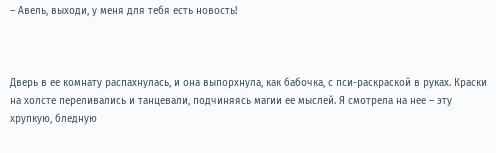– Авель, выходи, у меня для тебя есть новость!



Дверь в ее комнату распахнулась, и она выпорхнула, как бабочка, с пси-раскраской в руках. Краски на холсте переливались и танцевали, подчиняясь магии ее мыслей. Я смотрела на нее – эту хрупкую, бледную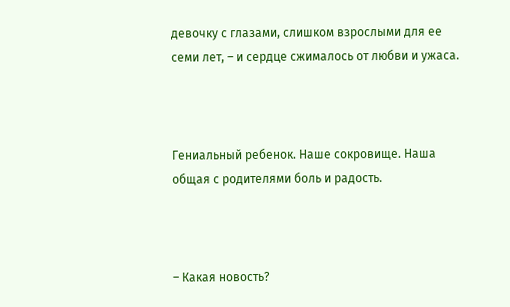девочку с глазами, слишком взрослыми для ее семи лет, – и сердце сжималось от любви и ужаса.



Гениальный ребенок. Наше сокровище. Наша общая с родителями боль и радость.



– Какая новость?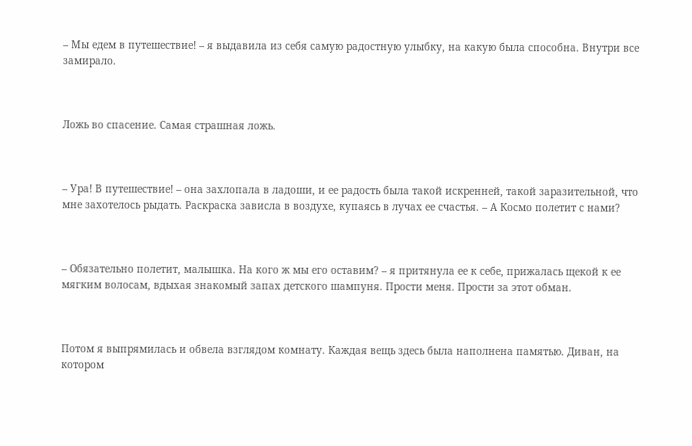– Мы едем в путешествие! – я выдавила из себя самую радостную улыбку, на какую была способна. Внутри все замирало.



Ложь во спасение. Самая страшная ложь.



– Ура! В путешествие! – она захлопала в ладоши, и ее радость была такой искренней, такой заразительной, что мне захотелось рыдать. Раскраска зависла в воздухе, купаясь в лучах ее счастья. – А Космо полетит с нами?



– Обязательно полетит, малышка. На кого ж мы его оставим? – я притянула ее к себе, прижалась щекой к ее мягким волосам, вдыхая знакомый запах детского шампуня. Прости меня. Прости за этот обман.



Потом я выпрямилась и обвела взглядом комнату. Каждая вещь здесь была наполнена памятью. Диван, на котором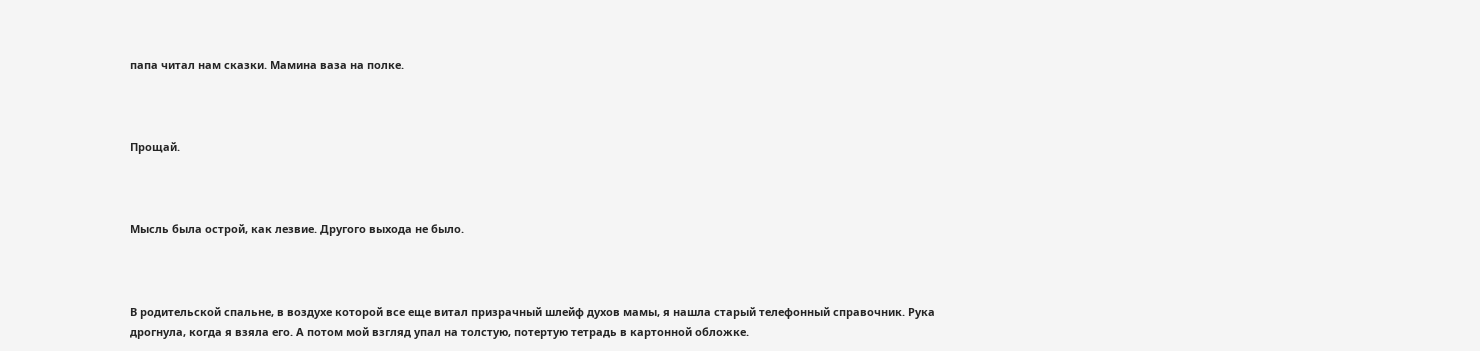папа читал нам сказки. Мамина ваза на полке.



Прощай.



Мысль была острой, как лезвие. Другого выхода не было.



В родительской спальне, в воздухе которой все еще витал призрачный шлейф духов мамы, я нашла старый телефонный справочник. Рука дрогнула, когда я взяла его. А потом мой взгляд упал на толстую, потертую тетрадь в картонной обложке.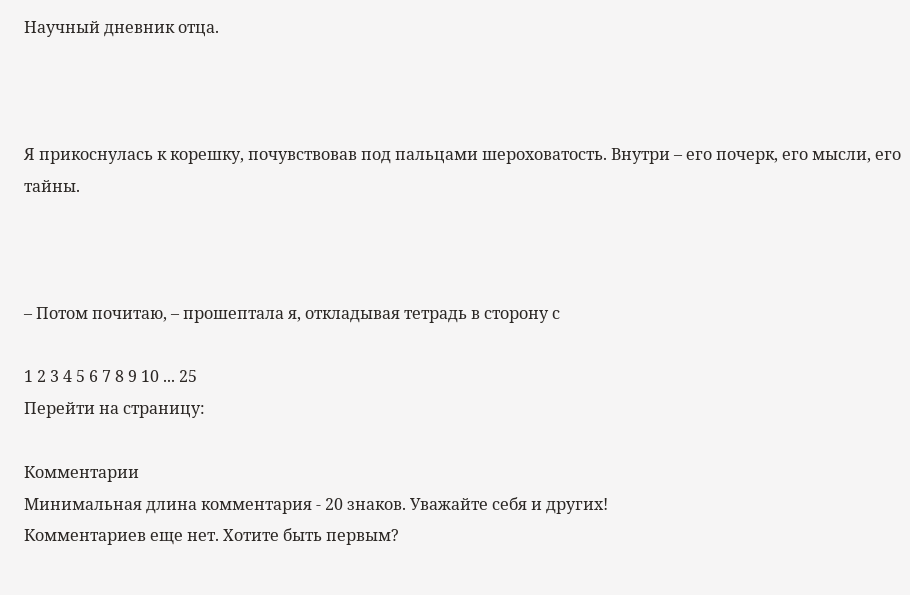Научный дневник отца.



Я прикоснулась к корешку, почувствовав под пальцами шероховатость. Внутри – его почерк, его мысли, его тайны.



– Потом почитаю, – прошептала я, откладывая тетрадь в сторону с

1 2 3 4 5 6 7 8 9 10 ... 25
Перейти на страницу:

Комментарии
Минимальная длина комментария - 20 знаков. Уважайте себя и других!
Комментариев еще нет. Хотите быть первым?